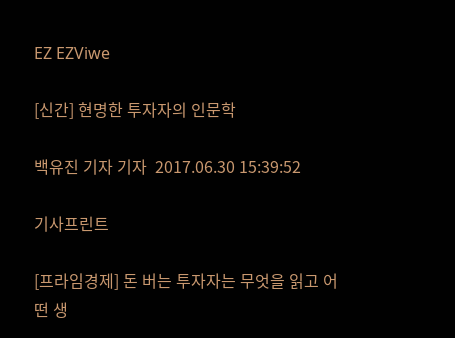EZ EZViwe

[신간] 현명한 투자자의 인문학

백유진 기자 기자  2017.06.30 15:39:52

기사프린트

[프라임경제] 돈 버는 투자자는 무엇을 읽고 어떤 생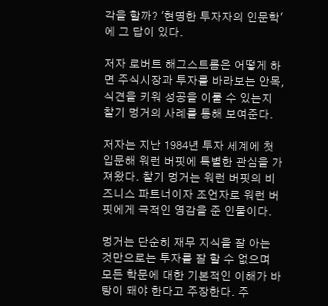각을 할까? '현명한 투자자의 인문학'에 그 답이 있다.

저자 로버트 해그스트롬은 어떻게 하면 주식시장과 투자를 바라보는 안목, 식견을 키워 성공을 이룰 수 있는지 찰기 멍거의 사례를 통해 보여준다.

저자는 지난 1984년 투자 세계에 첫 입문해 워런 버핏에 특별한 관심을 가져왔다. 찰기 멍거는 워런 버핏의 비즈니스 파트너이자 조언자로 워런 버핏에게 극적인 영감을 준 인물이다.

멍거는 단순히 재무 지식을 잘 아는 것만으로는 투자를 잘 할 수 없으며 모든 학문에 대한 기본적인 이해가 바탕이 돼야 한다고 주장한다. 주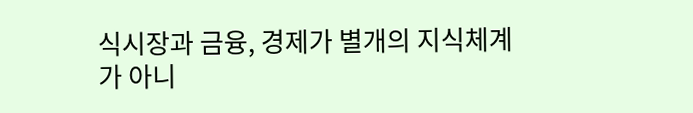식시장과 금융, 경제가 별개의 지식체계가 아니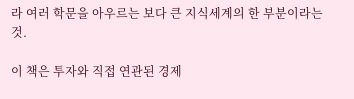라 여러 학문을 아우르는 보다 큰 지식세계의 한 부분이라는 것.

이 책은 투자와 직접 연관된 경제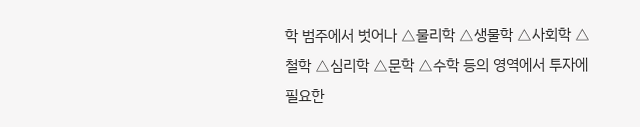학 범주에서 벗어나 △물리학 △생물학 △사회학 △철학 △심리학 △문학 △수학 등의 영역에서 투자에 필요한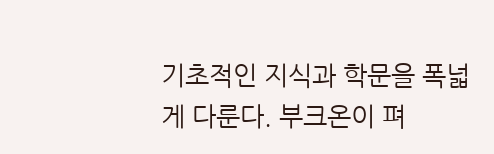기초적인 지식과 학문을 폭넓게 다룬다. 부크온이 펴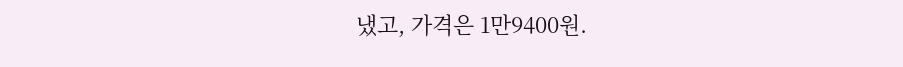냈고, 가격은 1만9400원.